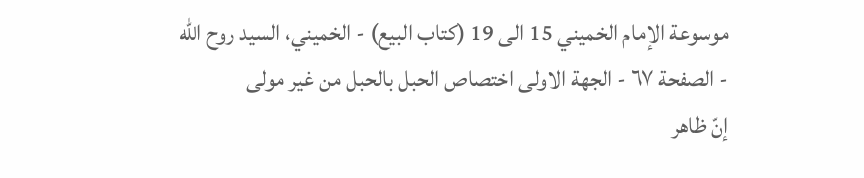موسوعة الإمام الخميني 15 الى 19 (كتاب البيع) - الخميني، السيد روح الله - الصفحة ٦٧ - الجهة الاولى اختصاص الحبل بالحبل من غير مولى
إنّ ظاهر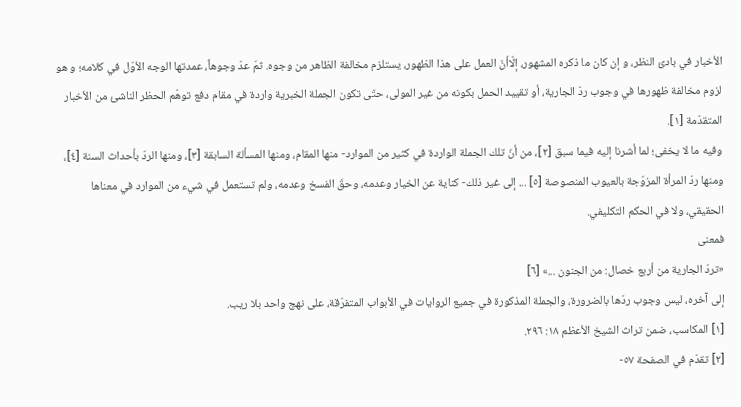الأخبار في بادئ النظر، و إن كان ما ذكره المشهور، إلّاأنّ العمل على هذا الظهور، يستلزم مخالفة الظاهر من وجوه. ثمّ عدّ وجوهاً، عمدتها الوجه الأوّل في كلامه؛ و هو لزوم مخالفة ظهورها في وجوب ردّ الجارية، أو تقييد الحمل بكونه من غير المولى، حتّى تكون الجملة الخبرية واردة في مقام دفع توهّم الحظر الناشئ من الأخبار المتقدّمة [١].
وفيه ما لا يخفى؛ لما أشرنا إليه فيما سبق [٢]، من أنّ تلك الجملة الواردة في كثير من الموارد- منها المقام، ومنها المسألة السابقة [٣]، ومنها الردّ بأحداث السنة [٤]، ومنها ردّ المرأة المزوّجة بالعيوب المنصوصة [٥] ... إلى غير ذلك- كناية عن الخيار وعدمه، وحقّ الفسخ وعدمه، ولم تستعمل في شيء من الموارد في معناها الحقيقي، ولا في الحكم التكليفي.
فمعنى
«تردّ الجارية من أربع خصال: من الجنون ...» [٦]
إلى آخره، ليس وجوب ردّها بالضرورة، والجملة المذكورة في جميع الروايات في الأبواب المتفرّقة، على نهج واحد بلا ريب.
[١] المكاسب، ضمن تراث الشيخ الأعظم ١٨: ٢٩٦.
[٢] تقدّم في الصفحة ٥٧-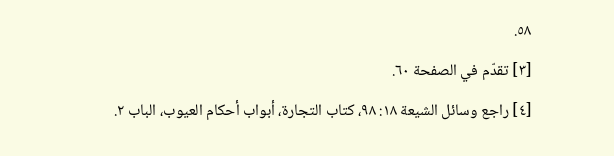٥٨.
[٣] تقدّم في الصفحة ٦٠.
[٤] راجع وسائل الشيعة ١٨: ٩٨، كتاب التجارة، أبواب أحكام العيوب، الباب ٢.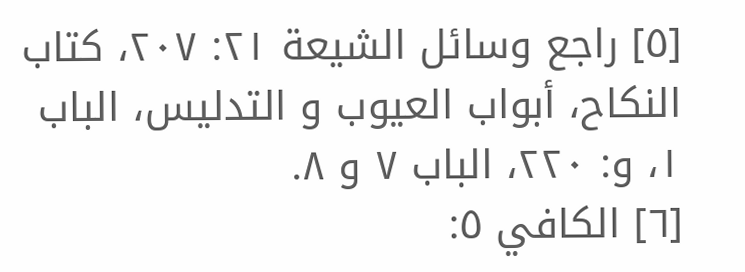[٥] راجع وسائل الشيعة ٢١: ٢٠٧، كتاب النكاح، أبواب العيوب و التدليس، الباب ١، و: ٢٢٠، الباب ٧ و ٨.
[٦] الكافي ٥: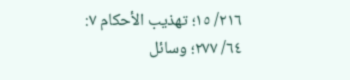٢١٦/ ١٥؛ تهذيب الأحكام ٧: ٦٤/ ٢٧٧؛ وسائل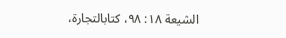الشيعة ١٨: ٩٨، كتابالتجارة،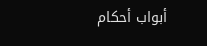أبواب أحكام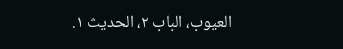العيوب، الباب ٢، الحديث ١.